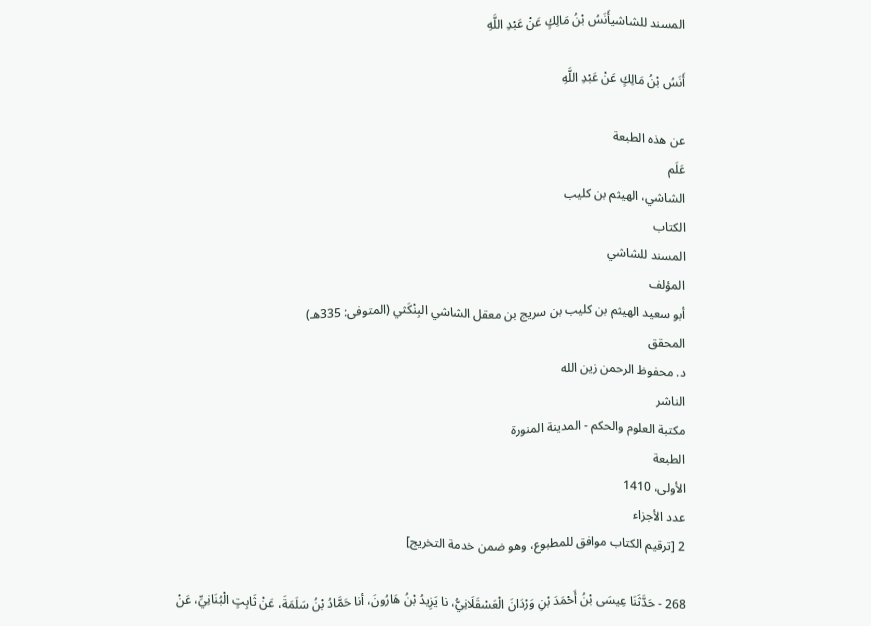المسند للشاشيأَنَسُ بْنُ مَالِكٍ عَنْ عَبْدِ اللَّهِ

أَنَسُ بْنُ مَالِكٍ عَنْ عَبْدِ اللَّهِ

عن هذه الطبعة
عَلَم
الشاشي، الهيثم بن كليب
الكتاب
المسند للشاشي
المؤلف
أبو سعيد الهيثم بن كليب بن سريج بن معقل الشاشي البِنْكَثي (المتوفى: 335هـ)
المحقق
د. محفوظ الرحمن زين الله
الناشر
مكتبة العلوم والحكم - المدينة المنورة
الطبعة
الأولى، 1410
عدد الأجزاء
2 [ترقيم الكتاب موافق للمطبوع، وهو ضمن خدمة التخريج]

268 - حَدَّثَنَا عِيسَى بْنُ أَحْمَدَ بْنِ وَرْدَانَ الْعَسْقَلَانِيُّ، نا يَزِيدُ بْنُ هَارُونَ، أنا حَمَّادُ بْنُ سَلَمَةَ، عَنْ ثَابِتٍ الْبُنَانِيِّ، عَنْ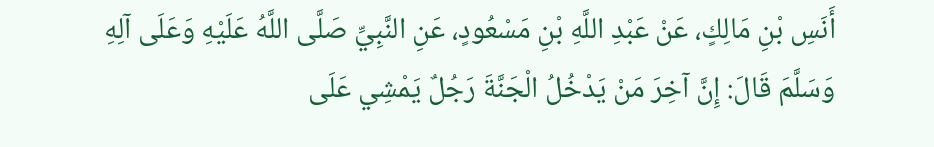أَنَسِ بْنِ مَالِكٍ، عَنْ عَبْدِ اللَّهِ بْنِ مَسْعُودٍ، عَنِ النَّبِيِّ صَلَّى اللَّهُ عَلَيْهِ وَعَلَى آلِهِ وَسَلَّمَ قَالَ: إِنَّ آخِرَ مَنْ يَدْخُلُ الْجَنَّةَ رَجُلٌ يَمْشِي عَلَى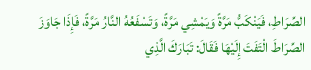الصِّرَاطِ، فَيَنْكَبُّ مَرَّةً وَيَمْشِي مَرَّةً، وَتَسْفَعُهُ النَّارُ مَرَّةً، فَإِذَا جَاوَزَ الصِّرَاطَ الْتَفَتَ إِلَيْهَا فَقَالَ: تَبَارَكَ الَّذِي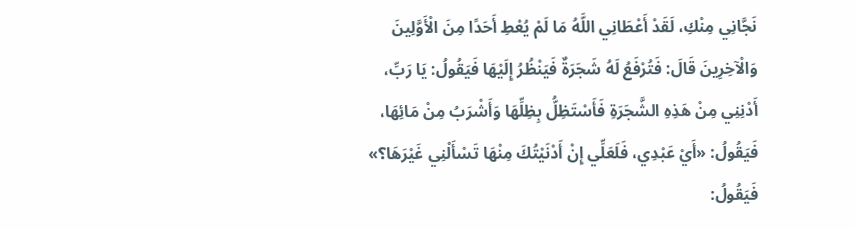نَجَّانِي مِنْكِ، لَقَدْ أَعْطَانِي اللَّهُ مَا لَمْ يُعْطِ أَحَدًا مِنَ الْأَوَّلِينَ وَالْآخِرِينَ قَالَ: فَتُرْفَعُ لَهُ شَجَرَةٌ فَيَنْظُرُ إِلَيْهَا فَيَقُولُ: يَا رَبِّ، أَدْنِنِي مِنْ هَذِهِ الشَّجَرَةِ فَأَسْتَظِلُّ بِظِلِّهَا وَأَشْرَبُ مِنْ مَائِهَا، فَيَقُولُ: «أَيْ عَبْدِي، فَلَعَلِّي إِنْ أَدْنَيْتُكَ مِنْهَا تَسْأَلْنِي غَيْرَهَا؟» فَيَقُولُ: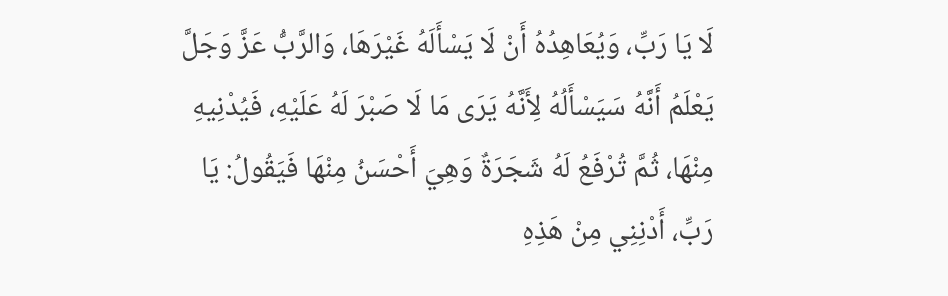لَا يَا رَبِّ، وَيُعَاهِدُهُ أَنْ لَا يَسْأَلَهُ غَيْرَهَا، وَالرَّبُّ عَزَّ وَجَلَّ يَعْلَمُ أَنَّهُ سَيَسْأَلُهُ لِأَنَّهُ يَرَى مَا لَا صَبْرَ لَهُ عَلَيْهِ، فَيُدْنِيهِ مِنْهَا، ثُمَّ تُرْفَعُ لَهُ شَجَرَةٌ وَهِيَ أَحْسَنُ مِنْهَا فَيَقُولُ: يَا رَبِّ، أَدْنِنِي مِنْ هَذِهِ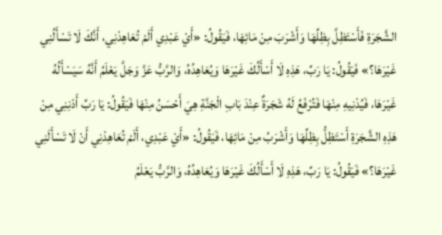الشَّجَرَةِ فَأَسْتَظِلَّ بِظِلِّهَا وَأَشْرَبَ مِنْ مَائِهَا، فَيَقُولُ: «أَيْ عَبْدِي أَلَمْ تُعَاهِدْنِي، أَنَّكَ لَا تَسْأَلُنِي غَيْرَهَا؟» فَيَقُولُ: يَا رَبِّ، هَذِهِ لَا أَسْأَلُكَ غَيْرَهَا وَيُعَاهِدُهُ، وَالرَّبُّ عَزَّ وَجَلَّ يَعْلَمُ أَنَّهُ سَيَسْأَلُهُ غَيْرَهَا، فَيُدْنِيهِ مِنْهَا فَتُرْفَعُ لَهُ شَجَرَةٌ عِنْدَ بَابِ الْجَنَّةِ هِيَ أَحْسَنُ مِنْهَا فَيَقُولُ: يَا رَبِّ أَدْنِنِي مِنْ هَذِهِ الشَّجَرَةِ أَسْتَظِلُّ بِظِلِّهَا وَأَشْرَبُ مِنْ مَائِهَا، فَيَقُولُ: «أَيْ عَبْدِي، أَلَمْ تُعَاهِدْنِي أَنْ لَا تَسْأَلَنِي غَيْرَهَا؟» فَيَقُولُ: يَا رَبِّ، هَذِهِ لَا أَسْأَلُكَ غَيْرَهَا وَيُعَاهِدُهُ، وَالرَّبُّ يَعْلَمُ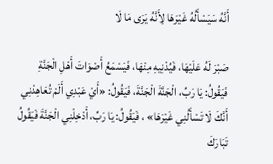أَنَّهُ سَيَسْأَلُهُ غَيْرَهَا لِأَنَّهُ يَرَى مَا لَا

صَبْرَ لَهُ عَلَيْهَا، فَيُدْنِيهِ مِنْهَا، فَيَسْمَعُ أَصْوَاتَ أَهْلِ الْجَنَّةِ فَيَقُولُ: يَا رَبِّ، الْجَنَّةَ الْجَنَّةَ، فَيَقُولُ: «أَيْ عَبْدِي أَلَمْ تُعَاهِدْنِي أَنَّكَ لَا تَسْأَلُنِي غَيْرَهَا» ، فَيَقُولُ: يَا رَبِّ، أَدْخِلْنِي الْجَنَّةَ فَيَقُولُ تَبَارَكَ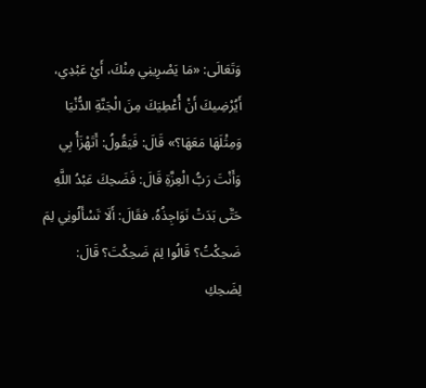وَتَعَالَى: «مَا يَصْرِينِي مِنْكَ، أَيْ عَبْدِي، أَيُرْضِيكَ أَنْ أُعْطِيَكَ مِنَ الْجَنَّةِ الدُّنْيَا وَمِثْلَهَا مَعَهَا؟» قَالَ: فَيَقُولُ: أَتَهْزَأُ بِي وَأَنْتَ رَبُّ الْعِزَّةِ قَالَ: فَضَحِكَ عَبْدُ اللَّهِ حَتَّى بَدَتْ نَوَاجِذُهُ، فقَالَ: أَلَا تَسْأَلُونِي لِمَ ضَحِكْتُ؟ قَالُوا لِمَ ضَحِكْتَ؟ قَالَ: لِضَحِكِ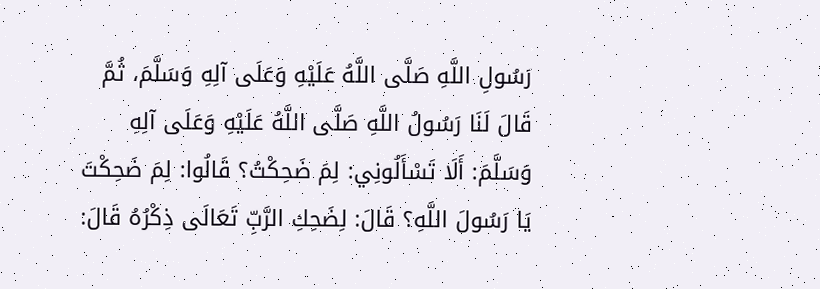رَسُولِ اللَّهِ صَلَّى اللَّهُ عَلَيْهِ وَعَلَى آلِهِ وَسَلَّمَ، ثُمَّ قَالَ لَنَا رَسُولُ اللَّهِ صَلَّى اللَّهُ عَلَيْهِ وَعَلَى آلِهِ وَسَلَّمَ: أَلَا تَسْأَلُونِي: لِمَ ضَحِكْتُ؟ قَالُوا: لِمَ ضَحِكْتَ يَا رَسُولَ اللَّهِ؟ قَالَ: لِضَحِكِ الرَّبِّ تَعَالَى ذِكْرُهُ قَالَ: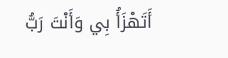أَتَهْزَأُ بِي وَأَنْتَ رَبُّ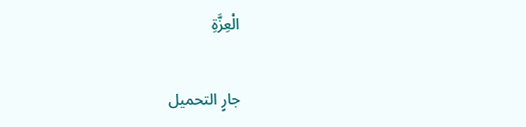الْعِزَّةِ

جارٍ التحميل